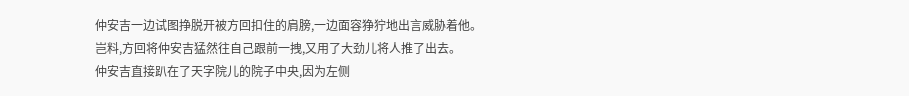仲安吉一边试图挣脱开被方回扣住的肩膀,一边面容狰狞地出言威胁着他。
岂料,方回将仲安吉猛然往自己跟前一拽,又用了大劲儿将人推了出去。
仲安吉直接趴在了天字院儿的院子中央,因为左侧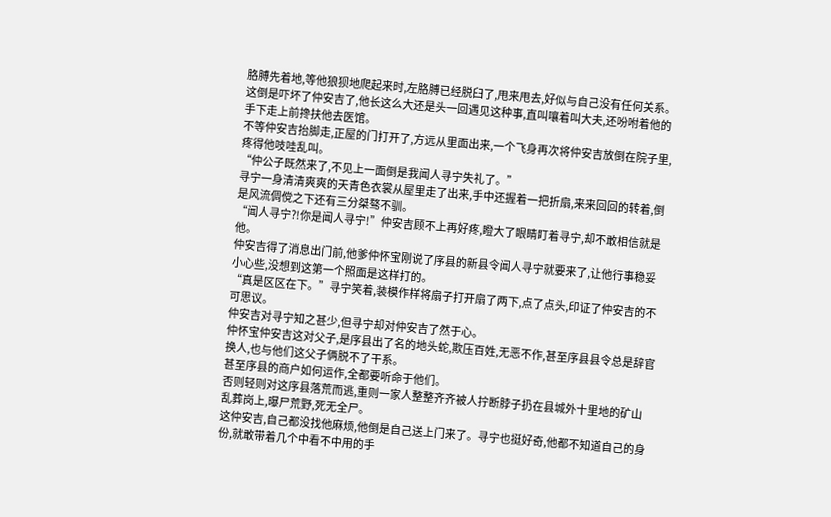胳膊先着地,等他狼狈地爬起来时,左胳膊已经脱臼了,甩来甩去,好似与自己没有任何关系。
这倒是吓坏了仲安吉了,他长这么大还是头一回遇见这种事,直叫嚷着叫大夫,还吩咐着他的手下走上前搀扶他去医馆。
不等仲安吉抬脚走,正屋的门打开了,方远从里面出来,一个飞身再次将仲安吉放倒在院子里,疼得他吱哇乱叫。
“仲公子既然来了,不见上一面倒是我闻人寻宁失礼了。”
寻宁一身清清爽爽的天青色衣裳从屋里走了出来,手中还握着一把折扇,来来回回的转着,倒是风流倜傥之下还有三分桀骜不驯。
“闻人寻宁?!你是闻人寻宁!”仲安吉顾不上再好疼,瞪大了眼睛盯着寻宁,却不敢相信就是他。
仲安吉得了消息出门前,他爹仲怀宝刚说了序县的新县令闻人寻宁就要来了,让他行事稳妥小心些,没想到这第一个照面是这样打的。
“真是区区在下。”寻宁笑着,装模作样将扇子打开扇了两下,点了点头,印证了仲安吉的不可思议。
仲安吉对寻宁知之甚少,但寻宁却对仲安吉了然于心。
仲怀宝仲安吉这对父子,是序县出了名的地头蛇,欺压百姓,无恶不作,甚至序县县令总是辞官换人,也与他们这父子俩脱不了干系。
甚至序县的商户如何运作,全都要听命于他们。
否则轻则对这序县落荒而逃,重则一家人整整齐齐被人拧断脖子扔在县城外十里地的矿山乱葬岗上,曝尸荒野,死无全尸。
这仲安吉,自己都没找他麻烦,他倒是自己送上门来了。寻宁也挺好奇,他都不知道自己的身份,就敢带着几个中看不中用的手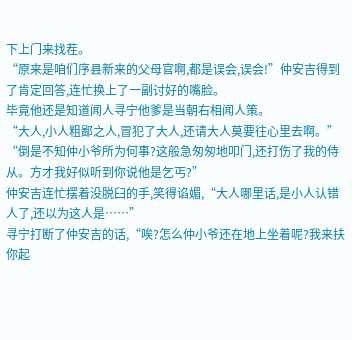下上门来找茬。
“原来是咱们序县新来的父母官啊,都是误会,误会!”仲安吉得到了肯定回答,连忙换上了一副讨好的嘴脸。
毕竟他还是知道闻人寻宁他爹是当朝右相闻人策。
“大人,小人粗鄙之人,冒犯了大人,还请大人莫要往心里去啊。”
“倒是不知仲小爷所为何事?这般急匆匆地叩门,还打伤了我的侍从。方才我好似听到你说他是乞丐?”
仲安吉连忙摆着没脱臼的手,笑得谄媚,“大人哪里话,是小人认错人了,还以为这人是……”
寻宁打断了仲安吉的话,“唉?怎么仲小爷还在地上坐着呢?我来扶你起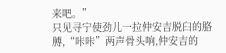来吧。”
只见寻宁使劲儿一拉仲安吉脱臼的胳膊,“咔咔”两声骨头响,仲安吉的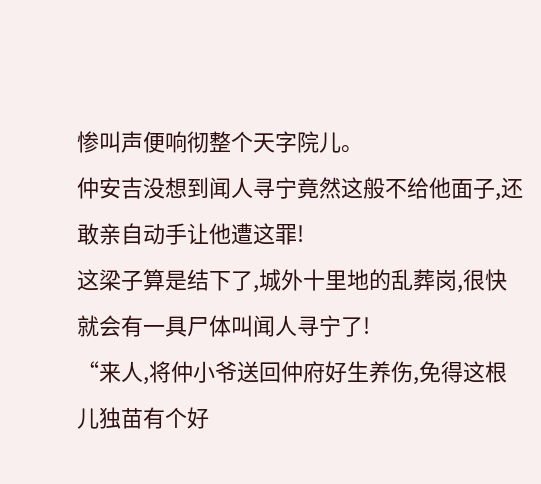惨叫声便响彻整个天字院儿。
仲安吉没想到闻人寻宁竟然这般不给他面子,还敢亲自动手让他遭这罪!
这梁子算是结下了,城外十里地的乱葬岗,很快就会有一具尸体叫闻人寻宁了!
“来人,将仲小爷送回仲府好生养伤,免得这根儿独苗有个好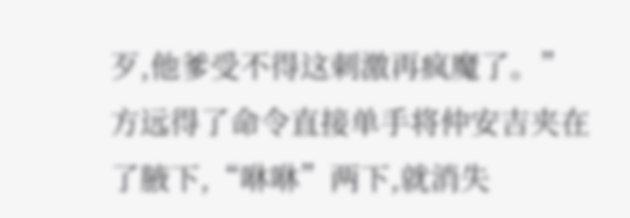歹,他爹受不得这刺激再疯魔了。”
方远得了命令直接单手将仲安吉夹在了腋下,“咻咻”两下,就消失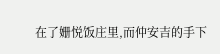在了姗悦饭庄里,而仲安吉的手下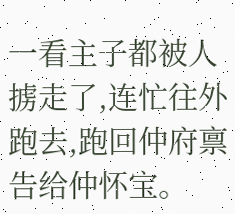一看主子都被人掳走了,连忙往外跑去,跑回仲府禀告给仲怀宝。